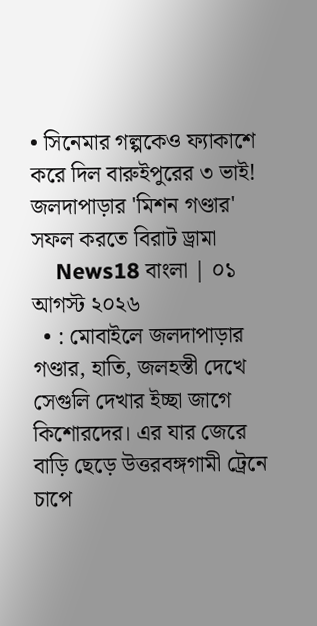• সিনেমার গল্পকেও ফ্যাকাশে করে দিল বারুইপুরের ৩ ভাই! জলদাপাড়ার 'মিশন গণ্ডার' সফল করতে বিরাট ড্রামা
    News18 বাংলা | ০১ আগস্ট ২০২৬
  • : মোবাইলে জলদাপাড়ার গণ্ডার, হাতি, জলহস্তী দেখে সেগুলি দেখার ইচ্ছা জাগে কিশোরদের। এর যার জেরে বাড়ি ছেড়ে উত্তরবঙ্গগামী ট্রেনে চাপে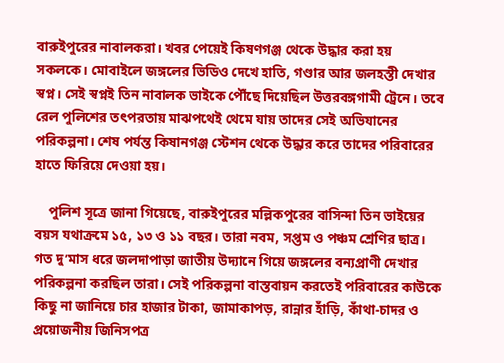বারুইপুরের নাবালকরা। খবর পেয়েই কিষণগঞ্জ থেকে উদ্ধার করা হয় সকলকে। মোবাইলে জঙ্গলের ভিডিও দেখে হাতি, গণ্ডার আর জলহস্তী দেখার স্বপ্ন। সেই স্বপ্নই তিন নাবালক ভাইকে পৌঁছে দিয়েছিল উত্তরবঙ্গগামী ট্রেনে। তবে রেল পুলিশের তৎপরতায় মাঝপথেই থেমে যায় তাদের সেই অভিযানের পরিকল্পনা। শেষ পর্যন্ত কিষানগঞ্জ স্টেশন থেকে উদ্ধার করে তাদের পরিবারের হাতে ফিরিয়ে দেওয়া হয়।

    পুলিশ সূত্রে জানা গিয়েছে, বারুইপুরের মল্লিকপুরের বাসিন্দা তিন ভাইয়ের বয়স যথাক্রমে ১৫, ১৩ ও ১১ বছর। তারা নবম, সপ্তম ও পঞ্চম শ্রেণির ছাত্র। গত দু’মাস ধরে জলদাপাড়া জাতীয় উদ্যানে গিয়ে জঙ্গলের বন্যপ্রাণী দেখার পরিকল্পনা করছিল তারা। সেই পরিকল্পনা বাস্তবায়ন করতেই পরিবারের কাউকে কিছু না জানিয়ে চার হাজার টাকা, জামাকাপড়, রান্নার হাঁড়ি, কাঁথা-চাদর ও প্রয়োজনীয় জিনিসপত্র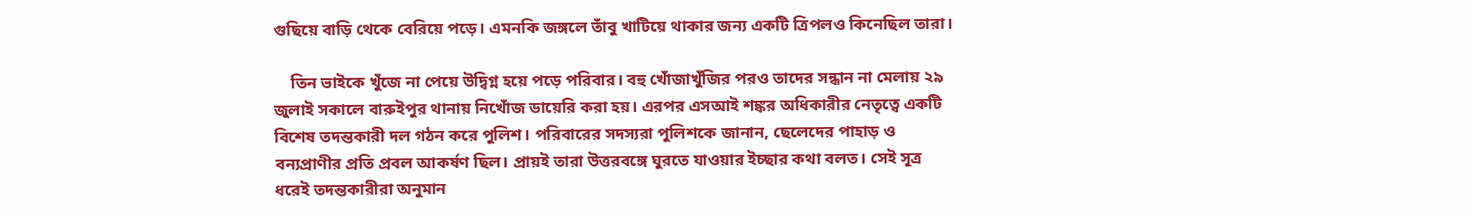গুছিয়ে বাড়ি থেকে বেরিয়ে পড়ে। এমনকি জঙ্গলে তাঁবু খাটিয়ে থাকার জন্য একটি ত্রিপলও কিনেছিল তারা।

    তিন ভাইকে খুঁজে না পেয়ে উদ্বিগ্ন হয়ে পড়ে পরিবার। বহু খোঁজাখুঁজির পরও তাদের সন্ধান না মেলায় ২৯ জুলাই সকালে বারুইপুর থানায় নিখোঁজ ডায়েরি করা হয়। এরপর এসআই শঙ্কর অধিকারীর নেতৃত্বে একটি বিশেষ তদন্তকারী দল গঠন করে পুলিশ। পরিবারের সদস্যরা পুলিশকে জানান, ছেলেদের পাহাড় ও বন্যপ্রাণীর প্রতি প্রবল আকর্ষণ ছিল। প্রায়ই তারা উত্তরবঙ্গে ঘুরতে যাওয়ার ইচ্ছার কথা বলত। সেই সূত্র ধরেই তদন্তকারীরা অনুমান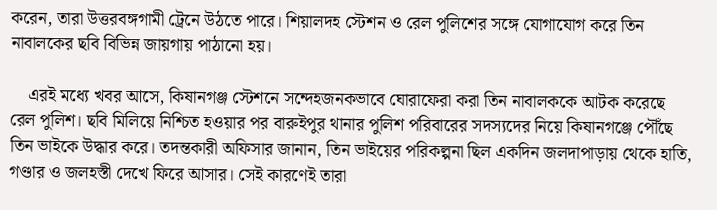করেন, তারা উত্তরবঙ্গগামী ট্রেনে উঠতে পারে। শিয়ালদহ স্টেশন ও রেল পুলিশের সঙ্গে যোগাযোগ করে তিন নাবালকের ছবি বিভিন্ন জায়গায় পাঠানো হয়।

    এরই মধ্যে খবর আসে, কিষানগঞ্জ স্টেশনে সন্দেহজনকভাবে ঘোরাফেরা করা তিন নাবালককে আটক করেছে রেল পুলিশ। ছবি মিলিয়ে নিশ্চিত হওয়ার পর বারুইপুর থানার পুলিশ পরিবারের সদস্যদের নিয়ে কিষানগঞ্জে পৌঁছে তিন ভাইকে উদ্ধার করে। তদন্তকারী অফিসার জানান, তিন ভাইয়ের পরিকল্পনা ছিল একদিন জলদাপাড়ায় থেকে হাতি, গণ্ডার ও জলহস্তী দেখে ফিরে আসার। সেই কারণেই তারা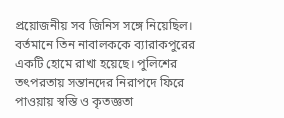প্রয়োজনীয় সব জিনিস সঙ্গে নিয়েছিল। বর্তমানে তিন নাবালককে ব্যারাকপুরের একটি হোমে রাখা হয়েছে। পুলিশের তৎপরতায় সন্তানদের নিরাপদে ফিরে পাওয়ায় স্বস্তি ও কৃতজ্ঞতা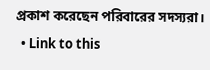প্রকাশ করেছেন পরিবারের সদস্যরা।
  • Link to this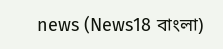news (News18 বাংলা)